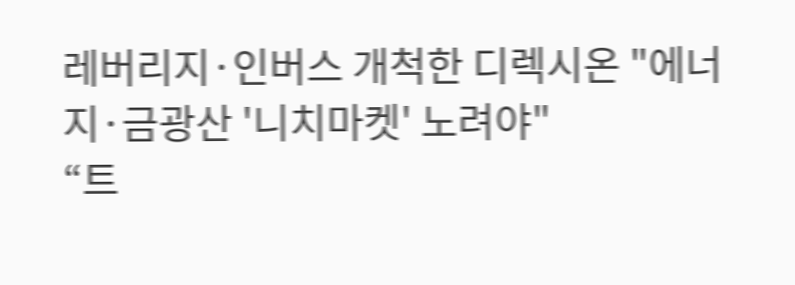레버리지·인버스 개척한 디렉시온 "에너지·금광산 '니치마켓' 노려야"
“트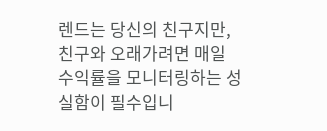렌드는 당신의 친구지만, 친구와 오래가려면 매일 수익률을 모니터링하는 성실함이 필수입니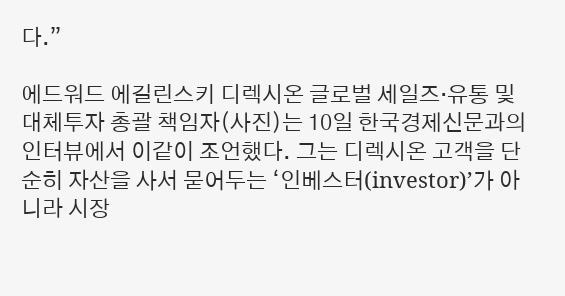다.”

에드워드 에길린스키 디렉시온 글로벌 세일즈·유통 및 대체투자 총괄 책임자(사진)는 10일 한국경제신문과의 인터뷰에서 이같이 조언했다. 그는 디렉시온 고객을 단순히 자산을 사서 묻어두는 ‘인베스터(investor)’가 아니라 시장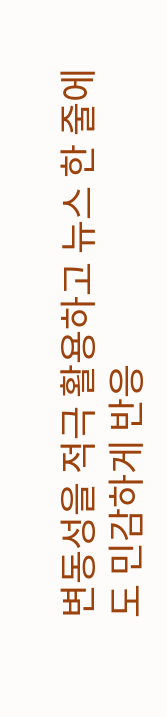변동성을 적극 활용하고 뉴스 한 줄에도 민감하게 반응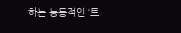하는 능동적인 ‘트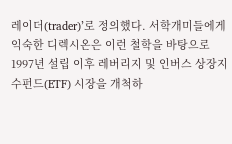레이더(trader)’로 정의했다. 서학개미들에게 익숙한 디렉시온은 이런 철학을 바탕으로 1997년 설립 이후 레버리지 및 인버스 상장지수펀드(ETF) 시장을 개척하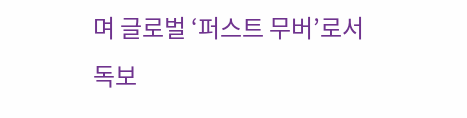며 글로벌 ‘퍼스트 무버’로서 독보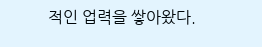적인 업력을 쌓아왔다.